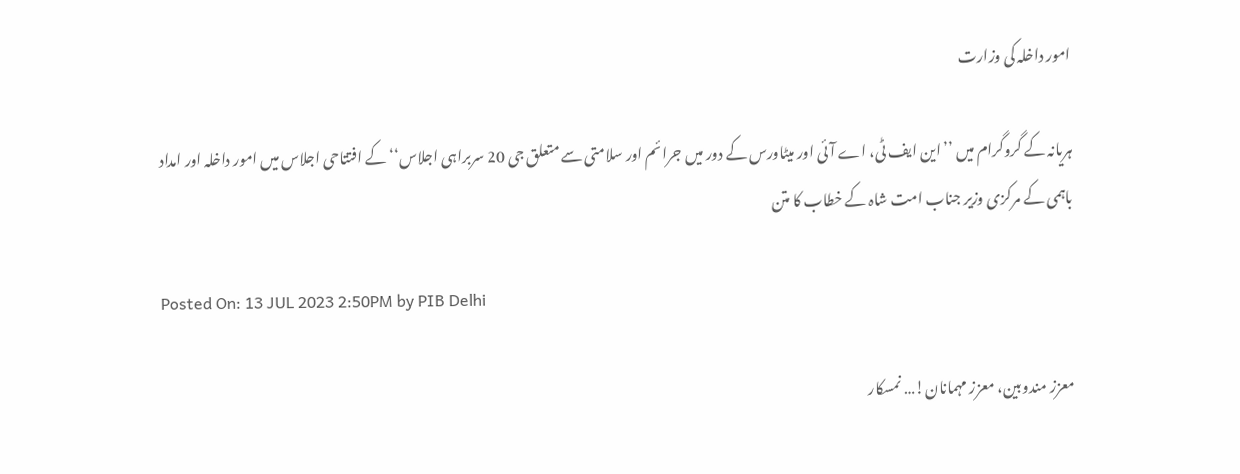امور داخلہ کی وزارت

ہریانہ کے گروگرام میں ’’این ایف ٹی، اے آئی اور میٹاورس کے دور میں جرائم اور سلامتی سے متعلق جی 20 سربراہی اجلاس‘‘ کے افتتاحی اجلاس میں امور داخلہ اور امداد باہمی کے مرکزی وزیر جناب امت شاہ کے خطاب کا متن

Posted On: 13 JUL 2023 2:50PM by PIB Delhi

معزز مندوبین، معزز مہمانان!… نمسکار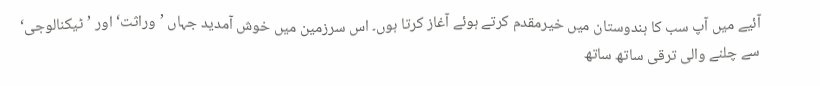آئیے میں آپ سب کا ہندوستان میں خیرمقدم کرتے ہوئے آغاز کرتا ہوں۔ اس سرزمین میں خوش آمدید جہاں ’وراثت‘ اور ’ٹیکنالوجی‘ سے چلنے والی ترقی ساتھ ساتھ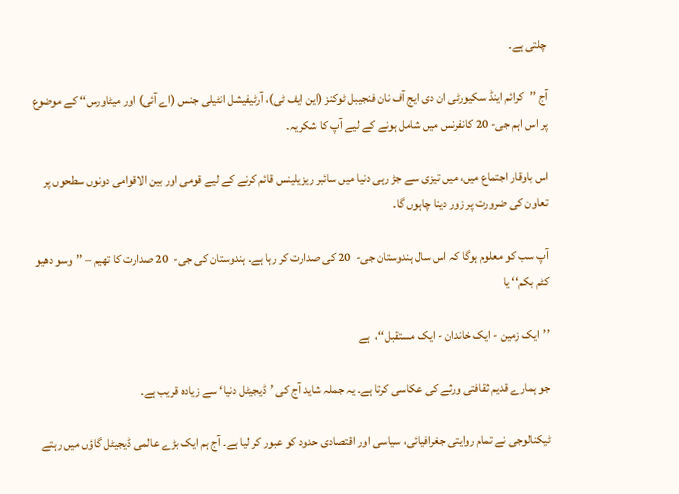چلتی ہے۔

آج ’’کرائم اینڈ سکیورٹی ان دی ایج آف نان فنجیبل ٹوکنز (این ایف ٹی)، آرٹیفیشل انٹیلی جنس (اے آئی) اور میٹاورس‘‘ کے موضوع پر اس اہم جی- 20 کانفرنس میں شامل ہونے کے لیے آپ کا شکریہ۔

اس باوقار اجتماع میں، میں تیزی سے جڑ رہی دنیا میں سائبر ریزیلینس قائم کرنے کے لیے قومی اور بین الاقوامی دونوں سطحوں پر تعاون کی ضرورت پر زور دینا چاہوں گا۔

آپ سب کو معلوم ہوگا کہ اس سال ہندوستان جی-  20 کی صدارت کر رہا ہے۔ ہندوستان کی جی-  20 صدارت کا تھیم – ’’وسو دھیو کٹم بکم‘‘ یا

’’ایک زمین - ایک خاندان - ایک مستقبل‘‘،  ہے

جو ہمارے قدیم ثقافتی ورثے کی عکاسی کرتا ہے۔ یہ جملہ شاید آج کی ’ڈیجیٹل دنیا‘ سے زیادہ قریب ہے۔

ٹیکنالوجی نے تمام روایتی جغرافیائی، سیاسی اور اقتصادی حدود کو عبور کر لیا ہے۔ آج ہم ایک بڑے عالمی ڈیجیٹل گاؤں میں رہتے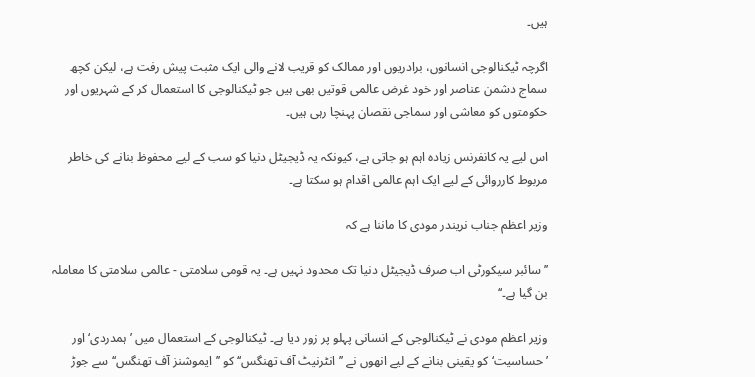ہیں۔

اگرچہ ٹیکنالوجی انسانوں، برادریوں اور ممالک کو قریب لانے والی ایک مثبت پیش رفت ہے، لیکن کچھ سماج دشمن عناصر اور خود غرض عالمی قوتیں بھی ہیں جو ٹیکنالوجی کا استعمال کر کے شہریوں اور حکومتوں کو معاشی اور سماجی نقصان پہنچا رہی ہیں۔

اس لیے یہ کانفرنس زیادہ اہم ہو جاتی ہے، کیونکہ یہ ڈیجیٹل دنیا کو سب کے لیے محفوظ بنانے کی خاطر مربوط کارروائی کے لیے ایک اہم عالمی اقدام ہو سکتا ہے۔

وزیر اعظم جناب نریندر مودی کا ماننا ہے کہ

’’سائبر سیکورٹی اب صرف ڈیجیٹل دنیا تک محدود نہیں ہے۔ یہ قومی سلامتی - عالمی سلامتی کا معاملہ بن گیا ہے۔‘‘

وزیر اعظم مودی نے ٹیکنالوجی کے انسانی پہلو پر زور دیا ہے۔ ٹیکنالوجی کے استعمال میں ’ہمدردی‘ اور ’حساسیت‘ کو یقینی بنانے کے لیے انھوں نے ’’انٹرنیٹ آف تھنگس‘‘ کو ’’ایموشنز آف تھنگس‘‘ سے جوڑ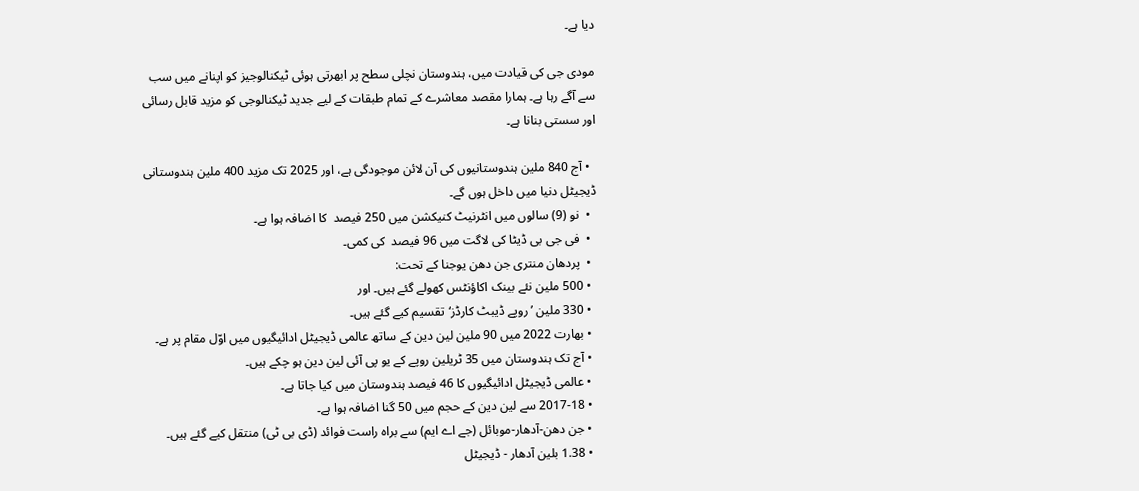دیا ہے۔

مودی جی کی قیادت میں، ہندوستان نچلی سطح پر ابھرتی ہوئی ٹیکنالوجیز کو اپنانے میں سب سے آگے رہا ہے۔ ہمارا مقصد معاشرے کے تمام طبقات کے لیے جدید ٹیکنالوجی کو مزید قابل رسائی اور سستی بنانا ہے۔

  • آج 840 ملین ہندوستانیوں کی آن لائن موجودگی ہے، اور 2025 تک مزید 400 ملین ہندوستانی ڈیجیٹل دنیا میں داخل ہوں گے۔
  •  نو (9) سالوں میں انٹرنیٹ کنیکشن میں 250 فیصد  کا اضافہ ہوا ہے۔
  •  فی جی بی ڈیٹا کی لاگت میں 96 فیصد  کی کمی۔
  •  پردھان منتری جن دھن یوجنا کے تحت:
  • 500 ملین نئے بینک اکاؤنٹس کھولے گئے ہیں۔ اور
  • 330 ملین ’روپے ڈیبٹ کارڈز‘تقسیم کیے گئے ہیں۔
  • بھارت 2022 میں 90 ملین لین دین کے ساتھ عالمی ڈیجیٹل ادائیگیوں میں اوّل مقام پر ہے۔
  • آج تک ہندوستان میں 35 ٹریلین روپے کے یو پی آئی لین دین ہو چکے ہیں۔
  • عالمی ڈیجیٹل ادائیگیوں کا 46 فیصد ہندوستان میں کیا جاتا ہے۔
  • 2017-18 سے لین دین کے حجم میں 50 گنا اضافہ ہوا ہے۔
  • جن دھن-آدھار-موبائل (جے اے ایم) سے براہ راست فوائد (ڈی بی ٹی) منتقل کیے گئے ہیں۔
  • 1.38 بلین آدھار - ڈیجیٹل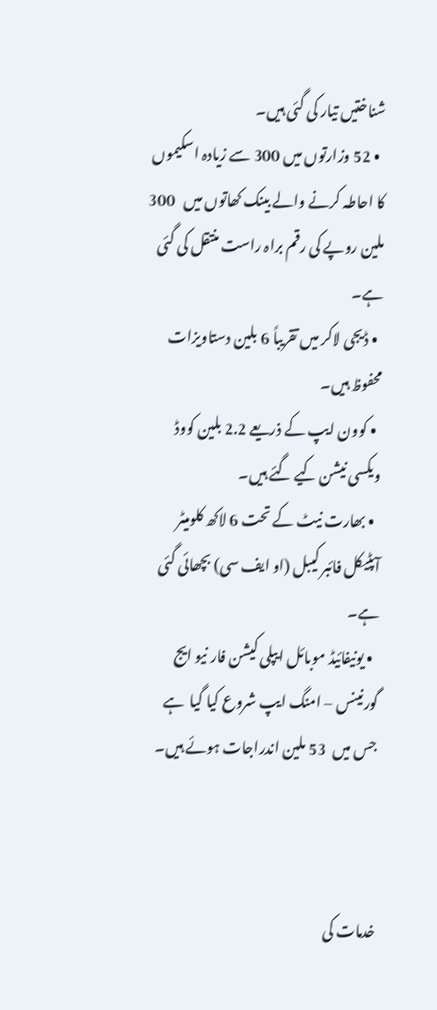شناختیں تیار کی گئی ہیں۔
  • 52 وزارتوں میں 300 سے زیادہ اسکیموں کا احاطہ کرنے والے بینک کھاتوں میں   300 ملین روپے کی رقم براہ راست منتقل کی گئی ہے۔
  • ڈیجی لاکر میں تقریباً 6 بلین دستاویزات محفوظ ہیں۔
  • کوون ایپ کے ذریعے 2.2 بلین کووڈ ویکسی نیشن کیے گئے ہیں۔
  • بھارت نیٹ کے تحت 6 لاکھ کلومیٹر آپٹیکل فائبر کیبل (او ایف سی) بچھائی گئی ہے۔
  • یونیفائیڈ موبائل ایپلی کیشن فار نیو ایج گورنینس – امنگ ایپ شروع کیا گیا  ہے جس میں  53 ملین اندراجات ہوئے ہیں۔



خدمات کی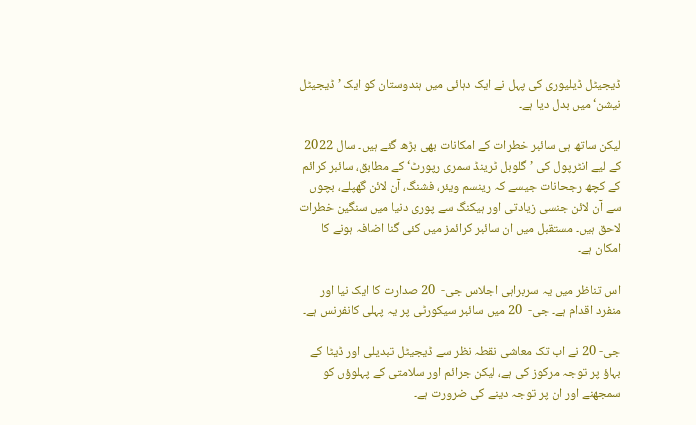ڈیجیٹل ڈیلیوری کی پہل نے ایک دہائی میں ہندوستان کو ایک ’ڈیجیٹل نیشن‘ میں بدل دیا ہے۔

لیکن ساتھ ہی سائبر خطرات کے امکانات بھی بڑھ گئے ہیں۔ سال 2022 کے لیے انٹرپول کی ’گلوبل ٹرینڈ سمری رپورٹ‘ کے مطابق، سائبر کرائم کے کچھ رجحانات جیسے کہ رینسم ویئر، فشنگ، آن لائن گھپلے، بچوں سے آن لائن جنسی زیادتی اور ہیکنگ سے پوری دنیا میں سنگین خطرات لاحق ہیں۔ مستقبل میں ان سائبر کرائمز میں کئی گنا اضافہ ہونے کا امکان ہے۔

اس تناظر میں یہ سربراہی اجلاس جی-  20 صدارت کا ایک نیا اور منفرد اقدام ہے۔ جی-  20 میں سائبر سیکورٹی پر یہ پہلی کانفرنس ہے۔

جی- 20 نے اب تک معاشی نقطہ نظر سے ڈیجیٹل تبدیلی اور ڈیٹا کے بہاؤ پر توجہ مرکوز کی ہے، لیکن جرائم اور سلامتی کے پہلوؤں کو سمجھنے اور ان پر توجہ دینے کی ضرورت ہے۔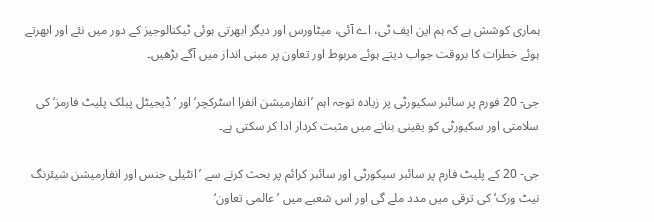ہماری کوشش ہے کہ ہم این ایف ٹی، اے آئی، میٹاورس اور دیگر ابھرتی ہوئی ٹیکنالوجیز کے دور میں نئے اور ابھرتے ہوئے خطرات کا بروقت جواب دیتے ہوئے مربوط اور تعاون پر مبنی انداز میں آگے بڑھیں۔

جی- 20 فورم پر سائبر سکیورٹی پر زیادہ توجہ اہم ’انفارمیشن انفرا اسٹرکچر‘ اور ’ڈیجیٹل پبلک پلیٹ فارمز‘ کی سلامتی اور سکیورٹی کو یقینی بنانے میں مثبت کردار ادا کر سکتی ہے۔

جی- 20 کے پلیٹ فارم پر سائبر سیکورٹی اور سائبر کرائم پر بحث کرنے سے ’انٹیلی جنس اور انفارمیشن شیئرنگ نیٹ ورک‘ کی ترقی میں مدد ملے گی اور اس شعبے میں ’عالمی تعاون‘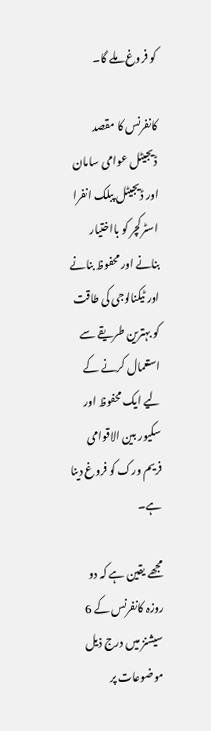کو فروغ ملے گا۔

کانفرنس کا مقصد ڈیجیٹل عوامی سامان اور ڈیجیٹل پبلک انفرا اسٹرکچر کو بااختیار بنانے اور محفوظ بنانے اور ٹیکنالوجی کی طاقت کو بہترین طریقے سے استعمال کرنے کے لیے ایک محفوظ اور سکیور بین الاقوامی فریم ورک کو فروغ دینا ہے۔

مجھے یقین ہے کہ دو روزہ کانفرنس کے 6 سیشنز میں درج ذیل موضوعات پر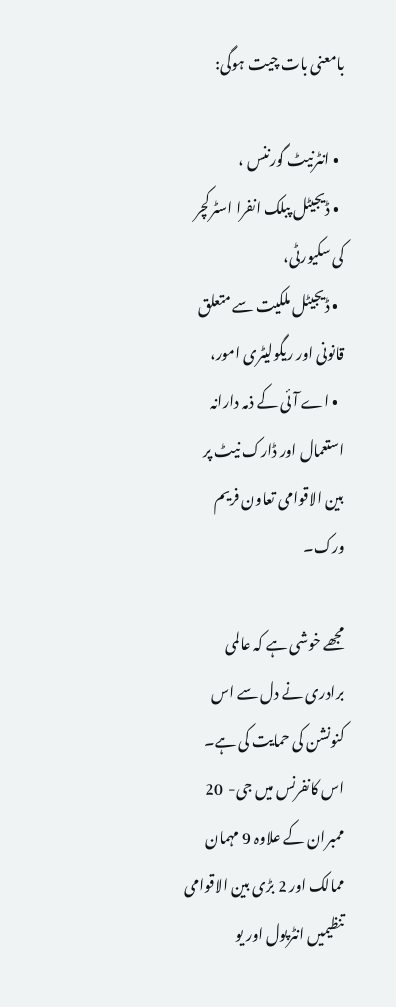بامعنی بات چیت ہوگی:

  • انٹرنیٹ گورننس ،
  • ڈیجیٹل پبلک انفرا اسٹرکچر کی سکیورٹی،
  • ڈیجیٹل ملکیت سے متعلق قانونی اور ریگولیٹری امور،
  • اے آئی کے ذمہ دارانہ استعمال اور ڈارک نیٹ پر بین الاقوامی تعاون فریم ورک۔

مجھے خوشی ہے کہ عالمی برادری نے دل سے اس کنونشن کی حمایت کی ہے۔ اس کانفرنس میں جی-  20 ممبران کے علاوہ 9 مہمان ممالک اور 2 بڑی بین الاقوامی تنظیمیں انٹرپول اور یو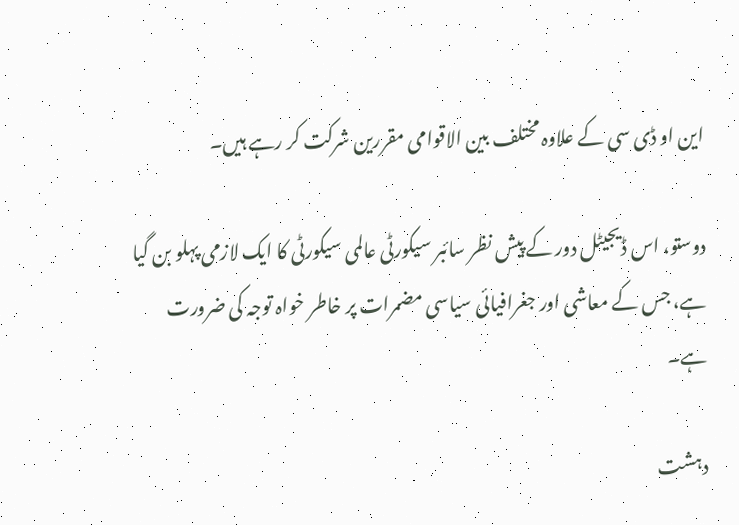این او ڈی سی کے علاوہ مختلف بین الاقوامی مقررین شرکت کر رہے ہیں۔

دوستو، اس ڈیجیٹل دور کے پیش نظر سائبر سیکورٹی عالمی سیکورٹی کا ایک لازمی پہلو بن گیا ہے، جس کے معاشی اور جغرافیائی سیاسی مضمرات پر خاطر خواہ توجہ کی ضرورت ہے۔

دہشت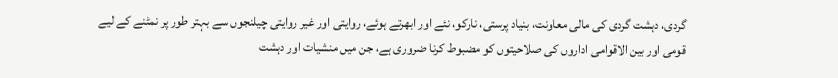گردی، دہشت گردی کی مالی معاونت، بنیاد پرستی، نارکو، نئے اور ابھرتے ہوئے، روایتی اور غیر روایتی چیلنجوں سے بہتر طور پر نمٹنے کے لیے قومی اور بین الاقوامی اداروں کی صلاحیتوں کو مضبوط کرنا ضروری ہے، جن میں منشیات اور دہشت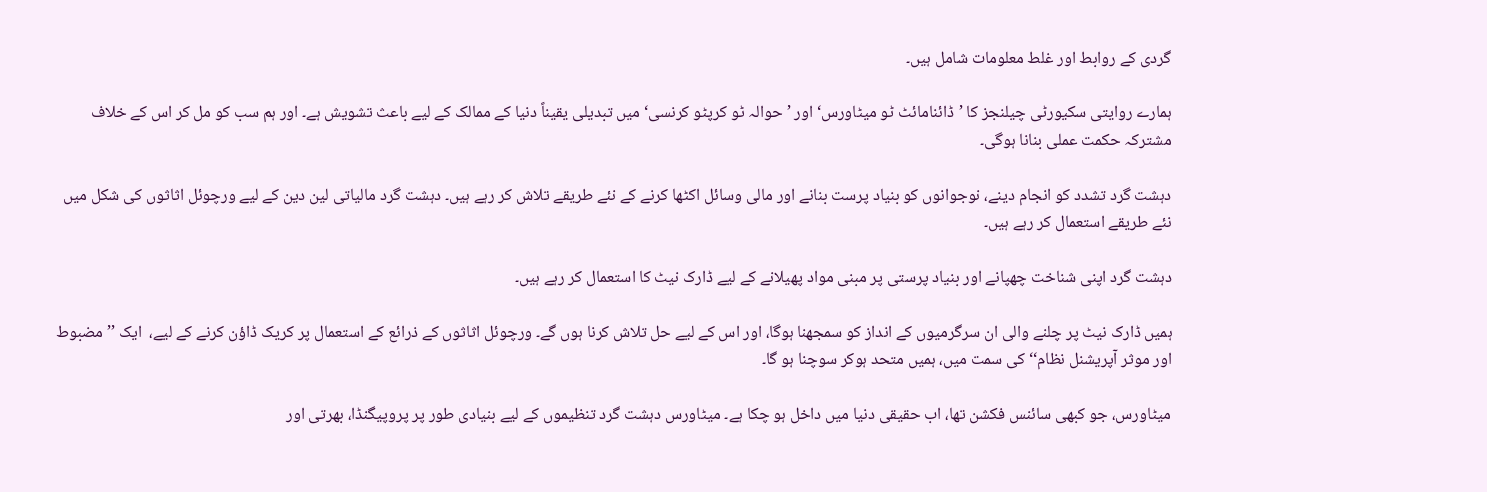گردی کے روابط اور غلط معلومات شامل ہیں۔

ہمارے روایتی سکیورٹی چیلنجز کا ’ڈائنامائٹ ٹو میٹاورس‘ اور ’حوالہ ٹو کرپٹو کرنسی‘ میں تبدیلی یقیناً دنیا کے ممالک کے لیے باعث تشویش ہے۔ اور ہم سب کو مل کر اس کے خلاف مشترکہ حکمت عملی بنانا ہوگی۔

دہشت گرد تشدد کو انجام دینے، نوجوانوں کو بنیاد پرست بنانے اور مالی وسائل اکٹھا کرنے کے نئے طریقے تلاش کر رہے ہیں۔ دہشت گرد مالیاتی لین دین کے لیے ورچوئل اثاثوں کی شکل میں نئے طریقے استعمال کر رہے ہیں۔

دہشت گرد اپنی شناخت چھپانے اور بنیاد پرستی پر مبنی مواد پھیلانے کے لیے ڈارک نیٹ کا استعمال کر رہے ہیں۔

ہمیں ڈارک نیٹ پر چلنے والی ان سرگرمیوں کے انداز کو سمجھنا ہوگا، اور اس کے لیے حل تلاش کرنا ہوں گے۔ ورچوئل اثاثوں کے ذرائع کے استعمال پر کریک ڈاؤن کرنے کے لیے،  ایک ’’مضبوط اور موثر آپریشنل نظام‘‘ کی سمت میں، ہمیں متحد ہوکر سوچنا ہو گا۔

میٹاورس، جو کبھی سائنس فکشن تھا، اب حقیقی دنیا میں داخل ہو چکا ہے۔ میٹاورس دہشت گرد تنظیموں کے لیے بنیادی طور پر پروپیگنڈا، بھرتی اور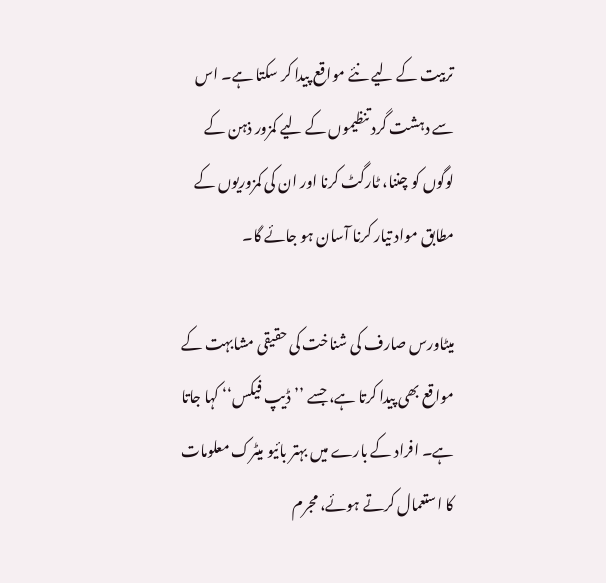تربیت کے لیے نئے مواقع پیدا کر سکتا ہے۔ اس سے دہشت گرد تنظیموں کے لیے کمزور ذہن کے لوگوں کو چننا، ٹارگٹ کرنا اور ان کی کمزوریوں کے مطابق مواد تیار کرنا آسان ہو جائے گا۔

میٹاورس صارف کی شناخت کی حقیقی مشابہت کے مواقع بھی پیدا کرتا ہے، جسے ’’ڈیپ فیکس‘‘ کہا جاتا ہے۔ افراد کے بارے میں بہتر بائیو میٹرک معلومات کا استعمال کرتے ہوئے، مجرم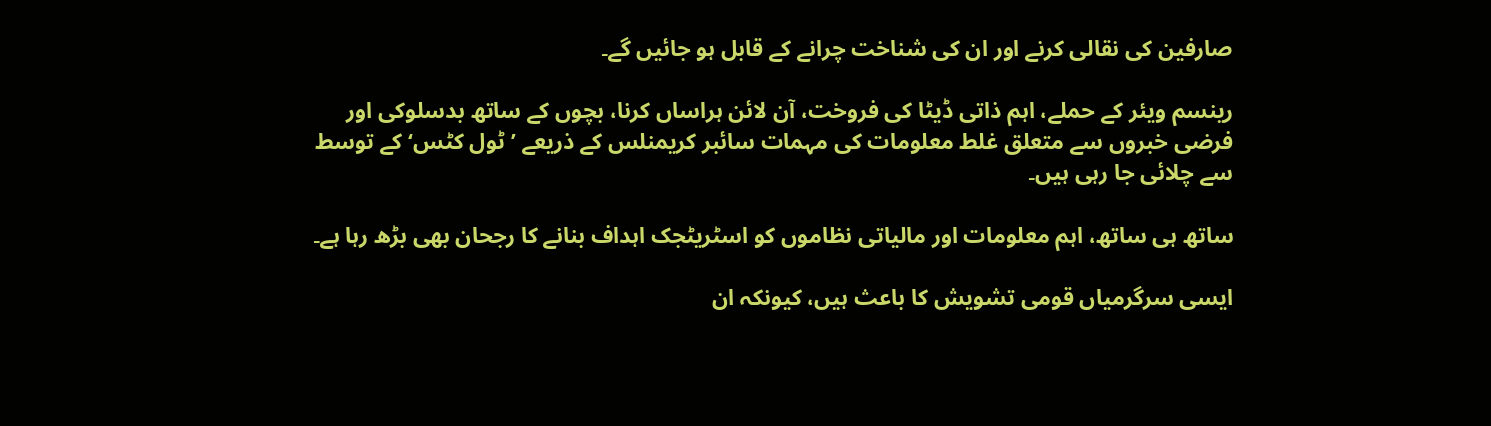صارفین کی نقالی کرنے اور ان کی شناخت چرانے کے قابل ہو جائیں گے۔

رینسم ویئر کے حملے، اہم ذاتی ڈیٹا کی فروخت، آن لائن ہراساں کرنا، بچوں کے ساتھ بدسلوکی اور فرضی خبروں سے متعلق غلط معلومات کی مہمات سائبر کریمنلس کے ذریعے ’ٹول کٹس‘ کے توسط سے چلائی جا رہی ہیں۔

ساتھ ہی ساتھ، اہم معلومات اور مالیاتی نظاموں کو اسٹریٹجک اہداف بنانے کا رجحان بھی بڑھ رہا ہے۔

ایسی سرگرمیاں قومی تشویش کا باعث ہیں، کیونکہ ان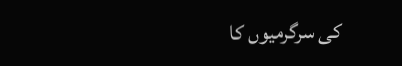کی سرگرمیوں کا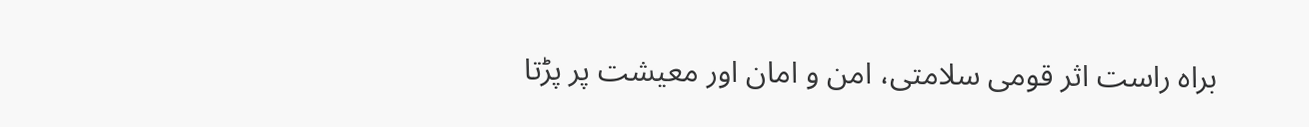براہ راست اثر قومی سلامتی، امن و امان اور معیشت پر پڑتا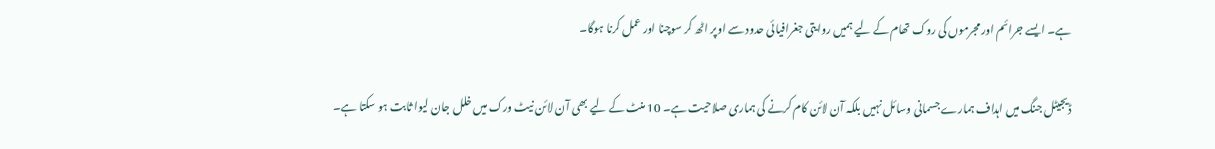ہے۔ ایسے جرائم اور مجرموں کی روک تھام کے لیے ہمیں روایتی جغرافیائی حدود سے اوپر اٹھ کر سوچنا اور عمل کرنا ہوگا۔

ڈیجیٹل جنگ میں اہداف ہمارے جسمانی وسائل نہیں بلکہ آن لائن کام کرنے کی ہماری صلاحیت ہے۔ 10 منٹ کے لیے بھی آن لائن نیٹ ورک میں خلل جان لیوا ثابت ہو سکتا ہے۔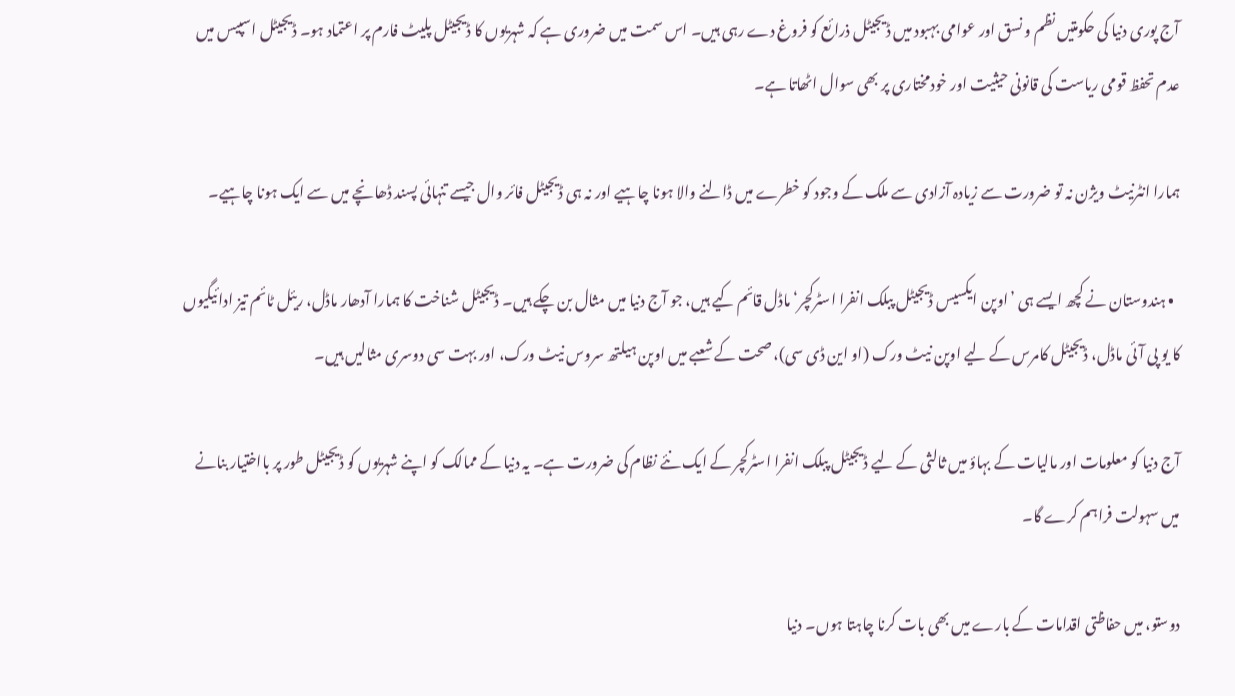آج پوری دنیا کی حکومتیں نظم و نسق اور عوامی بہبود میں ڈیجیٹل ذرائع کو فروغ دے رہی ہیں۔ اس سمت میں ضروری ہے کہ شہریوں کا ڈیجیٹل پلیٹ فارم پر اعتماد ہو۔ ڈیجیٹل اسپیس میں عدم تحفظ قومی ریاست کی قانونی حیثیت اور خودمختاری پر بھی سوال اٹھاتا ہے۔

ہمارا انٹرنیٹ ویژن نہ تو ضرورت سے زیادہ آزادی سے ملک کے وجود کو خطرے میں ڈالنے والا ہونا چاہیے اور نہ ہی ڈیجیٹل فائر وال جیسے تنہائی پسند ڈھانچے میں سے ایک ہونا چاہیے۔

  • ہندوستان نے کچھ ایسے ہی ’اوپن ایکسیس ڈیجیٹل پبلک انفرا اسٹرکچر‘ ماڈل قائم کیے ہیں، جو آج دنیا میں مثال بن چکے ہیں۔ ڈیجیٹل شناخت کا ہمارا آدھار ماڈل، ریئل ٹائم تیز ادائیگیوں کا یو پی آئی ماڈل، ڈیجیٹل کامرس کے لیے اوپن نیٹ ورک (او این ڈی سی)، صحت کے شعبے میں اوپن ہیلتھ سروس نیٹ ورک، اور بہت سی دوسری مثالیں ہیں۔

آج دنیا کو معلومات اور مالیات کے بہاؤ میں ثالثی کے لیے ڈیجیٹل پبلک انفرا اسٹرکچر کے ایک نئے نظام کی ضرورت ہے۔ یہ دنیا کے ممالک کو اپنے شہریوں کو ڈیجیٹل طور پر بااختیار بنانے میں سہولت فراہم کرے گا۔

دوستو، میں حفاظتی اقدامات کے بارے میں بھی بات کرنا چاہتا ہوں۔ دنیا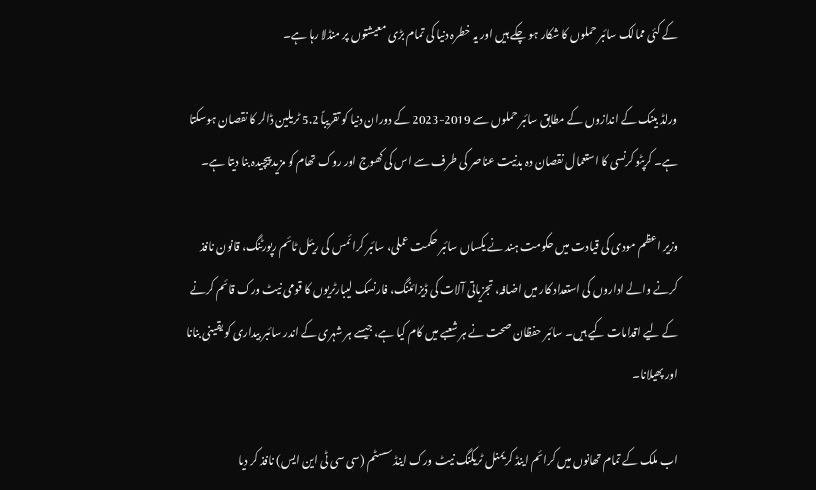کے کئی ممالک سائبر حملوں کا شکار ہو چکے ہیں اور یہ خطرہ دنیا کی تمام بڑی معیشتوں پر منڈلا رہا ہے۔

ورلڈ بینک کے اندازوں کے مطابق سائبر حملوں سے 2019-2023 کے دوران دنیا کو تقریباً 5.2 ٹریلین ڈالر کا نقصان ہوسکتا ہے۔ کرپٹو کرنسی کا استعمال نقصان دہ بدنیت عناصر کی طرف سے اس کی کھوج اور روک تھام کو مزید پیچیدہ بنا دیتا ہے۔

وزیر اعظم مودی کی قیادت میں حکومت ہند نے یکساں سائبر حکمت عملی، سائبر کرائمس کی ریئل ٹائم رپورٹنگ، قانون نافذ کرنے والے اداروں کی استعداد کار میں اضافہ، تجزیاتی آلات کی ڈیزائننگ، فارنسک لیبارٹریوں کا قومی نیٹ ورک قائم کرنے کے لیے اقدامات کیے ہیں۔ سائبر حفظان صحت نے ہر شعبے میں کام کیا ہے، جیسے ہر شہری کے اندر سائبر بیداری کو یقینی بنانا اور پھیلانا۔

اب ملک کے تمام تھانوں میں کرائم اینڈ کریمنل ٹریکنگ نیٹ ورک اینڈ سسٹم (سی سی ٹی این ایس) نافذ کر دیا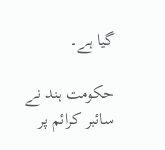گیا ہے۔

حکومت ہند نے سائبر کرائم پر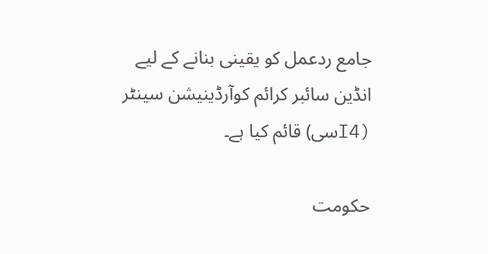جامع ردعمل کو یقینی بنانے کے لیے انڈین سائبر کرائم کوآرڈینیشن سینٹر (I4سی) قائم کیا ہے۔

حکومت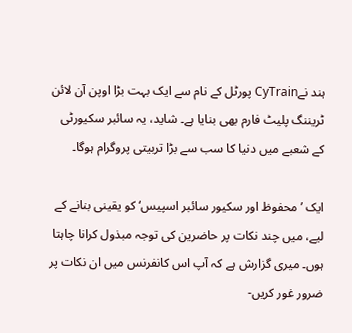ہند نےCyTrain پورٹل کے نام سے ایک بہت بڑا اوپن آن لائن ٹریننگ پلیٹ فارم بھی بنایا ہے۔ شاید، یہ سائبر سکیورٹی کے شعبے میں دنیا کا سب سے بڑا تربیتی پروگرام ہوگا۔

ایک ’محفوظ اور سکیور سائبر اسپیس‘ کو یقینی بنانے کے لیے، میں چند نکات پر حاضرین کی توجہ مبذول کرانا چاہتا ہوں۔ میری گزارش ہے کہ آپ اس کانفرنس میں ان نکات پر ضرور غور کریں-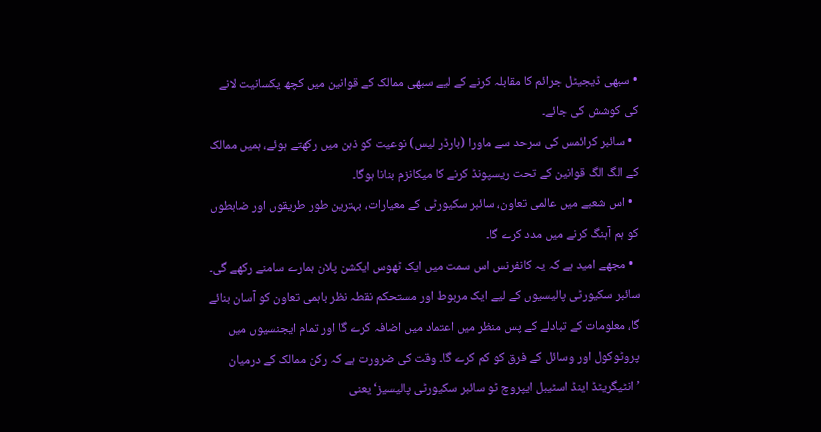• سبھی ڈیجیٹل جرائم کا مقابلہ کرنے کے لیے سبھی ممالک کے قوانین میں کچھ یکسانیت لانے کی کوشش کی جائے۔
  • سائبر کرائمس کی سرحد سے ماورا (بارڈر لیس) نوعیت کو ذہن میں رکھتے ہوئے، ہمیں ممالک کے الگ الگ قوانین کے تحت ریسپونڈ کرنے کا میکانزم بنانا ہوگا۔
  • اس شعبے میں عالمی تعاون، سائبر سکیورٹی کے معیارات، بہترین طور طریقوں اور ضابطوں کو ہم آہنگ کرنے میں مدد کرے گا۔
  • مجھے امید ہے کہ یہ کانفرنس اس سمت میں ایک ٹھوس ایکشن پلان ہمارے سامنے رکھے گی۔ سائبر سکیورٹی پالیسیوں کے لیے ایک مربوط اور مستحکم نقطہ نظر باہمی تعاون کو آسان بنائے گا، معلومات کے تبادلے کے پس منظر میں اعتماد میں اضافہ کرے گا اور تمام ایجنسیوں میں پروٹوکول اور وسائل کے فرق کو کم کرے گا۔ وقت کی ضرورت ہے کہ رکن ممالک کے درمیان ’انٹیگریٹڈ اینڈ اسٹیبل ایپروچ ٹو سائبر سکیورٹی پالیسیز‘ یعنی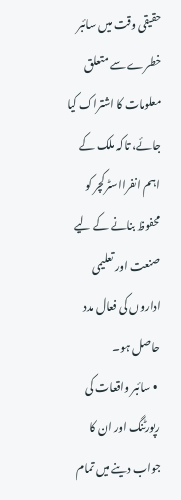حقیقی وقت میں سائبر خطرے سے متعلق معلومات کا اشتراک کیا جائے، تاکہ ملک کے اہم انفرااسٹرکچر کو محفوظ بنانے کے لیے صنعت اور تعلیمی اداروں کی فعال مدد حاصل ہو۔
  • سائبر واقعات کی رپورٹنگ اور ان کا جواب دینے میں تمام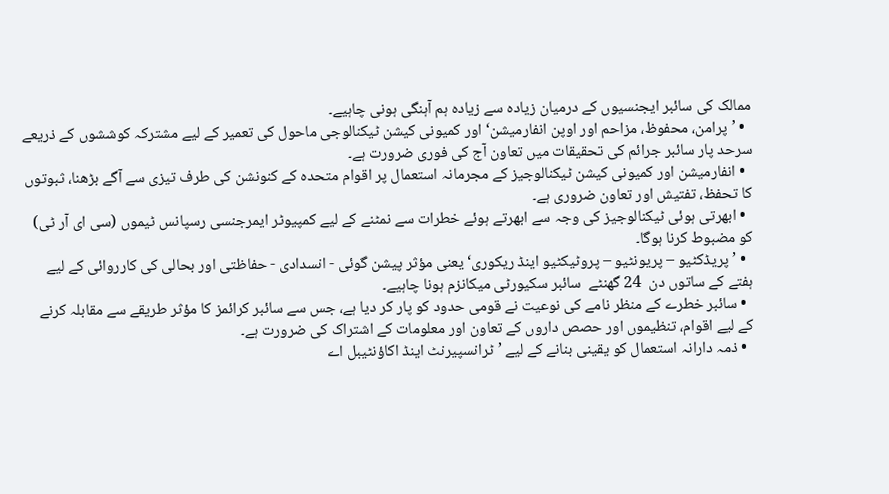ممالک کی سائبر ایجنسیوں کے درمیان زیادہ سے زیادہ ہم آہنگی ہونی چاہیے۔
  • ’پرامن، محفوظ، مزاحم اور اوپن انفارمیشن‘ اور کمیونی کیشن ٹیکنالوجی ماحول کی تعمیر کے لیے مشترکہ کوششوں کے ذریعے سرحد پار سائبر جرائم کی تحقیقات میں تعاون آج کی فوری ضرورت ہے۔
  • انفارمیشن اور کمیونی کیشن ٹیکنالوجیز کے مجرمانہ استعمال پر اقوام متحدہ کے کنونشن کی طرف تیزی سے آگے بڑھنا، ثبوتوں کا تحفظ، تفتیش اور تعاون ضروری ہے۔
  • ابھرتی ہوئی ٹیکنالوجیز کی وجہ سے ابھرتے ہوئے خطرات سے نمٹنے کے لیے کمپیوٹر ایمرجنسی رسپانس ٹیموں (سی ای آر ٹی) کو مضبوط کرنا ہوگا۔
  • ’پریڈکٹیو – پریونٹیو – پروٹیکٹیو اینڈ ریکوری‘ یعنی مؤثر پیشن گوئی - انسدادی - حفاظتی اور بحالی کی کارروائی کے لیے ہفتے کے ساتوں دن  24 گھنٹے  سائبر سکیورٹی میکانزم ہونا چاہیے۔
  • سائبر خطرے کے منظر نامے کی نوعیت نے قومی حدود کو پار کر دیا ہے، جس سے سائبر کرائمز کا مؤثر طریقے سے مقابلہ کرنے کے لیے اقوام، تنظیموں اور حصص داروں کے تعاون اور معلومات کے اشتراک کی ضرورت ہے۔
  • ذمہ دارانہ استعمال کو یقینی بنانے کے لیے ’ٹرانسپیرنٹ اینڈ اکاؤنٹیبل اے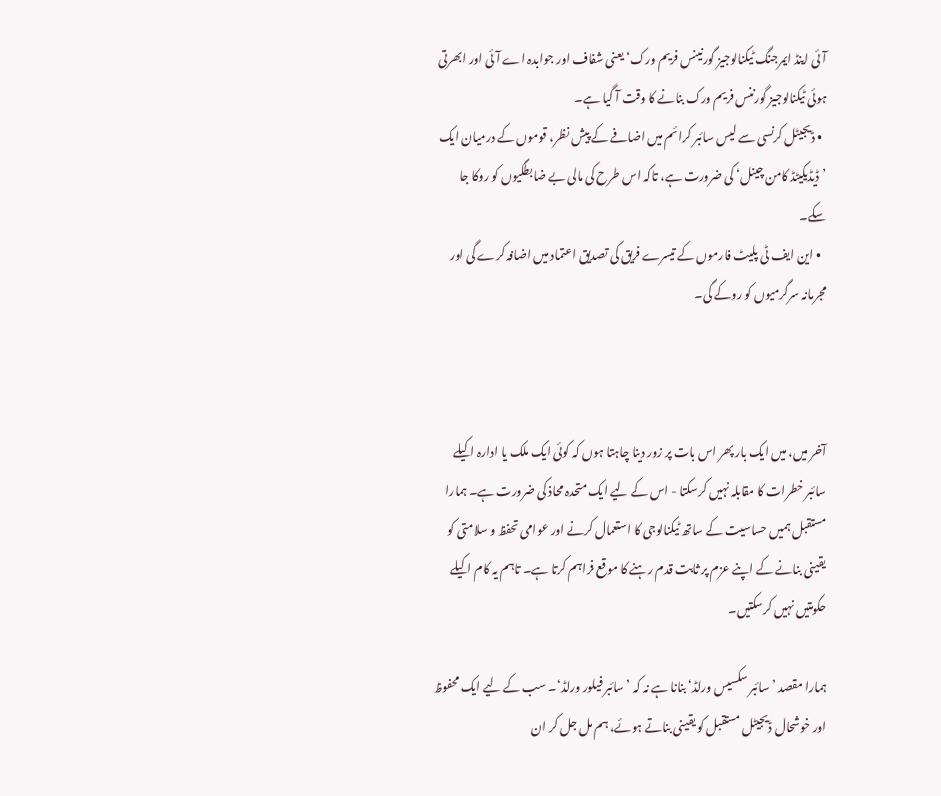آئی اینڈ ایمرجنگ ٹیکنالوجیز گورنینس فریم ورک‘ یعنی شفاف اور جوابدہ اے آئی اور ابھرتی ہوئی ٹیکنالوجیز گورننس فریم ورک بنانے کا وقت آ گیا ہے۔
  • ڈیجیٹل کرنسی سے لیس سائبر کرائم میں اضافے کے پیش نظر، قوموں کے درمیان ایک ’ڈیڈیکیٹڈ کامن چینل‘ کی ضرورت ہے، تاکہ اس طرح کی مالی بے ضابطگیوں کو روکا جا سکے۔
  • این ایف ٹی پلیٹ فارموں کے تیسرے فریق کی تصدیق اعتماد میں اضافہ کرے گی اور مجرمانہ سرگرمیوں کو روکے گی۔



آخر میں، میں ایک بار پھر اس بات پر زور دینا چاہتا ہوں کہ کوئی ایک ملک یا ادارہ اکیلے سائبر خطرات کا مقابلہ نہیں کرسکتا - اس کے لیے ایک متحدہ محاذ کی ضرورت ہے۔ ہمارا مستقبل ہمیں حساسیت کے ساتھ ٹیکنالوجی کا استعمال کرنے اور عوامی تحفظ و سلامتی کو یقینی بنانے کے اپنے عزم پر ثابت قدم رہنے کا موقع فراہم کرتا ہے۔ تاہم یہ کام اکیلے حکومتیں نہیں کرسکتیں۔

ہمارا مقصد ’سائبر سکسیس ورلڈ‘ بنانا ہے نہ کہ ’سائبر فیلور ورلڈ‘۔ سب کے لیے ایک محفوظ اور خوشحال ڈیجیٹل مستقبل کو یقینی بناتے ہوئے، ہم مل جل کر ان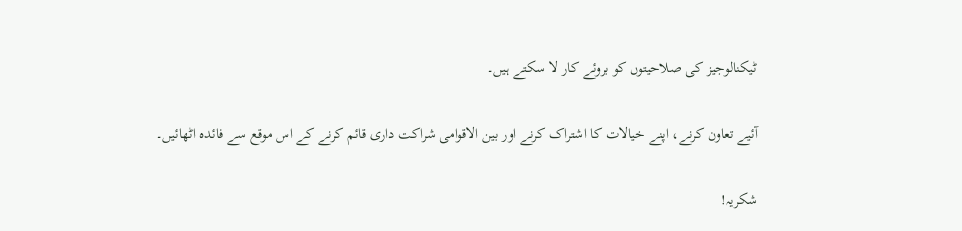ٹیکنالوجیز کی صلاحیتوں کو بروئے کار لا سکتے ہیں۔

آئیے تعاون کرنے، اپنے خیالات کا اشتراک کرنے اور بین الاقوامی شراکت داری قائم کرنے کے اس موقع سے فائدہ اٹھائیں۔

شکریہ!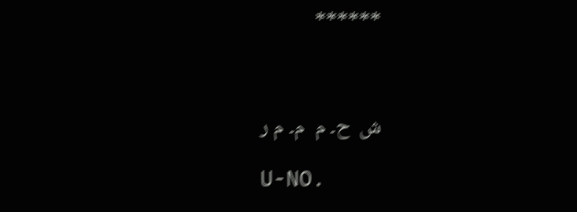******



ش  ح۔ م  م۔ م ر

U-NO.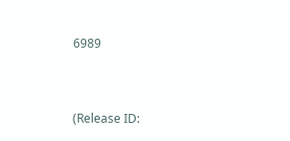6989



(Release ID: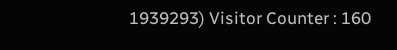1939293) Visitor Counter : 160